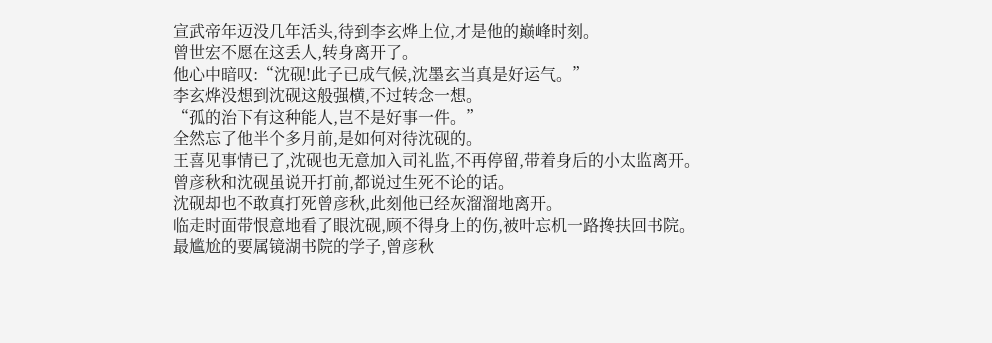宣武帝年迈没几年活头,待到李玄烨上位,才是他的巅峰时刻。
曾世宏不愿在这丢人,转身离开了。
他心中暗叹:“沈砚!此子已成气候,沈墨玄当真是好运气。”
李玄烨没想到沈砚这般强横,不过转念一想。
“孤的治下有这种能人,岂不是好事一件。”
全然忘了他半个多月前,是如何对待沈砚的。
王喜见事情已了,沈砚也无意加入司礼监,不再停留,带着身后的小太监离开。
曾彦秋和沈砚虽说开打前,都说过生死不论的话。
沈砚却也不敢真打死曾彦秋,此刻他已经灰溜溜地离开。
临走时面带恨意地看了眼沈砚,顾不得身上的伤,被叶忘机一路搀扶回书院。
最尴尬的要属镜湖书院的学子,曾彦秋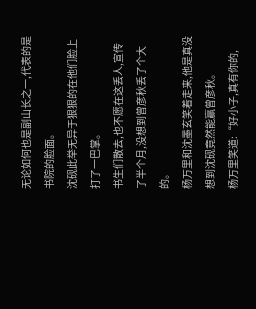无论如何也是副山长之一,代表的是书院的脸面。
沈砚此举无异于狠狠的在他们脸上打了一巴掌。
书生们散去,也不愿在这丢人,宣传了半个月,没想到曾彦秋丢了个大的。
杨万里和沈墨玄笑着走来,他是真没想到沈砚竟然能赢曾彦秋。
杨万里笑道:“好小子,真有你的,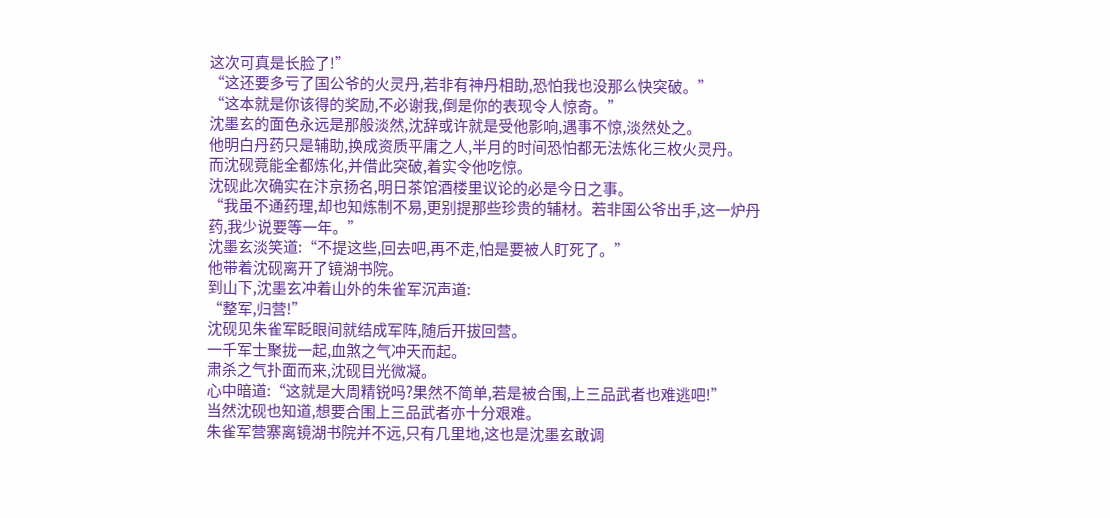这次可真是长脸了!”
“这还要多亏了国公爷的火灵丹,若非有神丹相助,恐怕我也没那么快突破。”
“这本就是你该得的奖励,不必谢我,倒是你的表现令人惊奇。”
沈墨玄的面色永远是那般淡然,沈辞或许就是受他影响,遇事不惊,淡然处之。
他明白丹药只是辅助,换成资质平庸之人,半月的时间恐怕都无法炼化三枚火灵丹。
而沈砚竟能全都炼化,并借此突破,着实令他吃惊。
沈砚此次确实在汴京扬名,明日茶馆酒楼里议论的必是今日之事。
“我虽不通药理,却也知炼制不易,更别提那些珍贵的辅材。若非国公爷出手,这一炉丹药,我少说要等一年。”
沈墨玄淡笑道:“不提这些,回去吧,再不走,怕是要被人盯死了。”
他带着沈砚离开了镜湖书院。
到山下,沈墨玄冲着山外的朱雀军沉声道:
“整军,归营!”
沈砚见朱雀军眨眼间就结成军阵,随后开拔回营。
一千军士聚拢一起,血煞之气冲天而起。
肃杀之气扑面而来,沈砚目光微凝。
心中暗道:“这就是大周精锐吗?果然不简单,若是被合围,上三品武者也难逃吧!”
当然沈砚也知道,想要合围上三品武者亦十分艰难。
朱雀军营寨离镜湖书院并不远,只有几里地,这也是沈墨玄敢调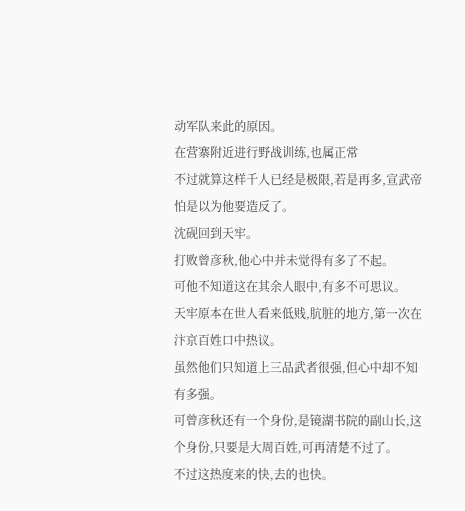动军队来此的原因。
在营寨附近进行野战训练,也属正常
不过就算这样千人已经是极限,若是再多,宣武帝怕是以为他要造反了。
沈砚回到天牢。
打败曾彦秋,他心中并未觉得有多了不起。
可他不知道这在其余人眼中,有多不可思议。
天牢原本在世人看来低贱,肮脏的地方,第一次在汴京百姓口中热议。
虽然他们只知道上三品武者很强,但心中却不知有多强。
可曾彦秋还有一个身份,是镜湖书院的副山长,这个身份,只要是大周百姓,可再清楚不过了。
不过这热度来的快,去的也快。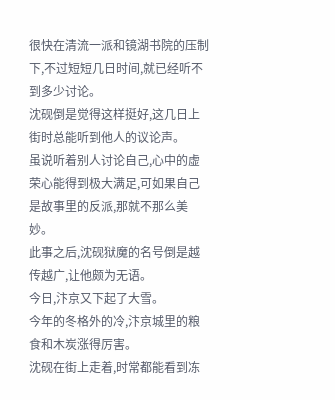很快在清流一派和镜湖书院的压制下,不过短短几日时间,就已经听不到多少讨论。
沈砚倒是觉得这样挺好,这几日上街时总能听到他人的议论声。
虽说听着别人讨论自己,心中的虚荣心能得到极大满足,可如果自己是故事里的反派,那就不那么美妙。
此事之后,沈砚狱魔的名号倒是越传越广,让他颇为无语。
今日,汴京又下起了大雪。
今年的冬格外的冷,汴京城里的粮食和木炭涨得厉害。
沈砚在街上走着,时常都能看到冻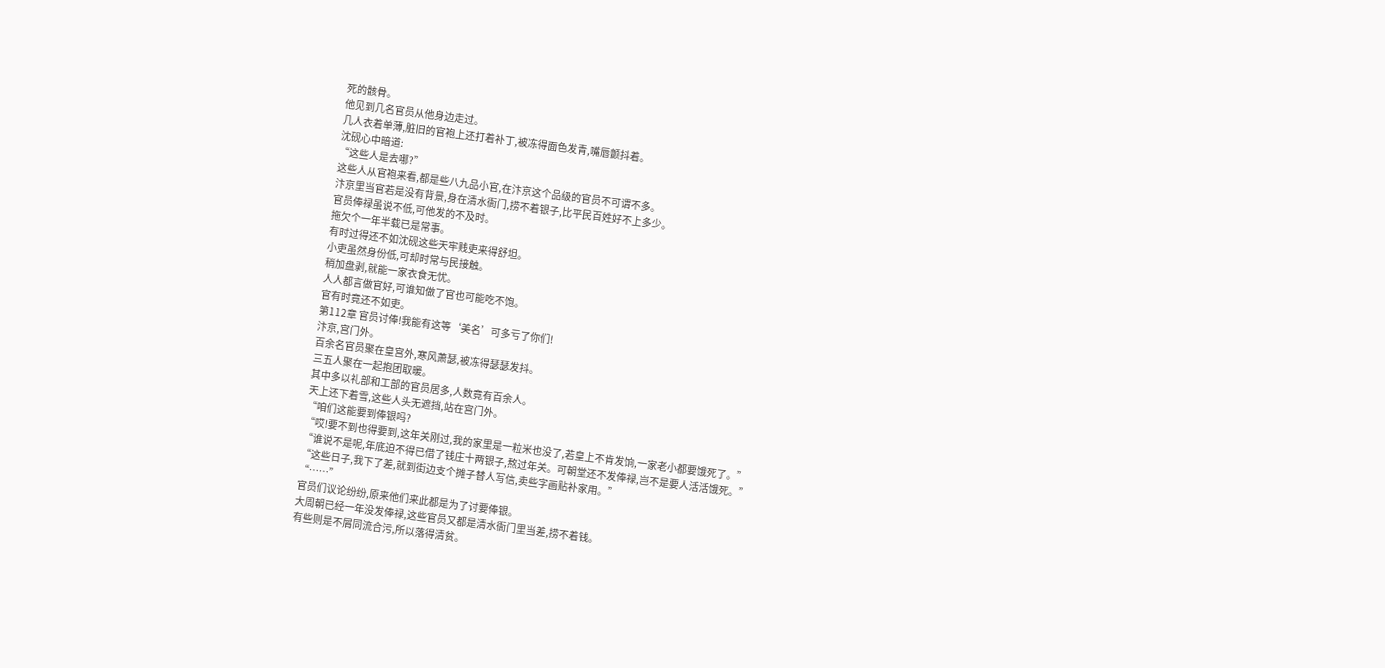死的骸骨。
他见到几名官员从他身边走过。
几人衣着单薄,脏旧的官袍上还打着补丁,被冻得面色发青,嘴唇颤抖着。
沈砚心中暗道:
“这些人是去哪?”
这些人从官袍来看,都是些八九品小官,在汴京这个品级的官员不可谓不多。
汴京里当官若是没有背景,身在清水衙门,捞不着银子,比平民百姓好不上多少。
官员俸禄虽说不低,可他发的不及时。
拖欠个一年半载已是常事。
有时过得还不如沈砚这些天牢贱吏来得舒坦。
小吏虽然身份低,可却时常与民接触。
稍加盘剥,就能一家衣食无忧。
人人都言做官好,可谁知做了官也可能吃不饱。
官有时竟还不如吏。
第112章 官员讨俸!我能有这等‘美名’可多亏了你们!
汴京,宫门外。
百余名官员聚在皇宫外,寒风萧瑟,被冻得瑟瑟发抖。
三五人聚在一起抱团取暖。
其中多以礼部和工部的官员居多,人数竟有百余人。
天上还下着雪,这些人头无遮挡,站在宫门外。
“咱们这能要到俸银吗?
“哎!要不到也得要到,这年关刚过,我的家里是一粒米也没了,若皇上不肯发饷,一家老小都要饿死了。”
“谁说不是呢,年底迫不得已借了钱庄十两银子,熬过年关。可朝堂还不发俸禄,岂不是要人活活饿死。”
“这些日子,我下了差,就到街边支个摊子替人写信,卖些字画贴补家用。”
“……”
官员们议论纷纷,原来他们来此都是为了讨要俸银。
大周朝已经一年没发俸禄,这些官员又都是清水衙门里当差,捞不着钱。
有些则是不屑同流合污,所以落得清贫。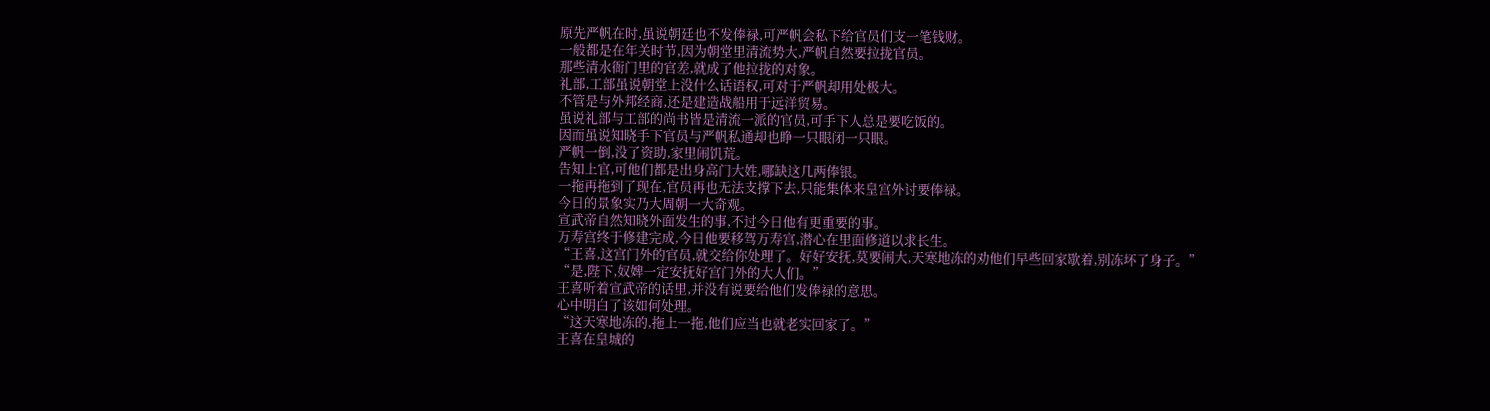原先严帆在时,虽说朝廷也不发俸禄,可严帆会私下给官员们支一笔钱财。
一般都是在年关时节,因为朝堂里清流势大,严帆自然要拉拢官员。
那些清水衙门里的官差,就成了他拉拢的对象。
礼部,工部虽说朝堂上没什么话语权,可对于严帆却用处极大。
不管是与外邦经商,还是建造战船用于远洋贸易。
虽说礼部与工部的尚书皆是清流一派的官员,可手下人总是要吃饭的。
因而虽说知晓手下官员与严帆私通却也睁一只眼闭一只眼。
严帆一倒,没了资助,家里闹饥荒。
告知上官,可他们都是出身高门大姓,哪缺这几两俸银。
一拖再拖到了现在,官员再也无法支撑下去,只能集体来皇宫外讨要俸禄。
今日的景象实乃大周朝一大奇观。
宣武帝自然知晓外面发生的事,不过今日他有更重要的事。
万寿宫终于修建完成,今日他要移驾万寿宫,潜心在里面修道以求长生。
“王喜,这宫门外的官员,就交给你处理了。好好安抚,莫要闹大,天寒地冻的劝他们早些回家歇着,别冻坏了身子。”
“是,陛下,奴婢一定安抚好宫门外的大人们。”
王喜听着宣武帝的话里,并没有说要给他们发俸禄的意思。
心中明白了该如何处理。
“这天寒地冻的,拖上一拖,他们应当也就老实回家了。”
王喜在皇城的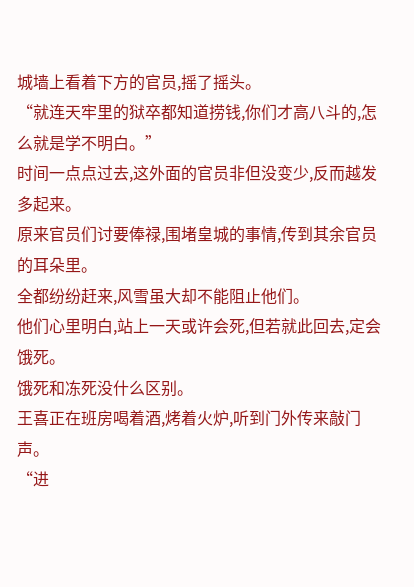城墙上看着下方的官员,摇了摇头。
“就连天牢里的狱卒都知道捞钱,你们才高八斗的,怎么就是学不明白。”
时间一点点过去,这外面的官员非但没变少,反而越发多起来。
原来官员们讨要俸禄,围堵皇城的事情,传到其余官员的耳朵里。
全都纷纷赶来,风雪虽大却不能阻止他们。
他们心里明白,站上一天或许会死,但若就此回去,定会饿死。
饿死和冻死没什么区别。
王喜正在班房喝着酒,烤着火炉,听到门外传来敲门声。
“进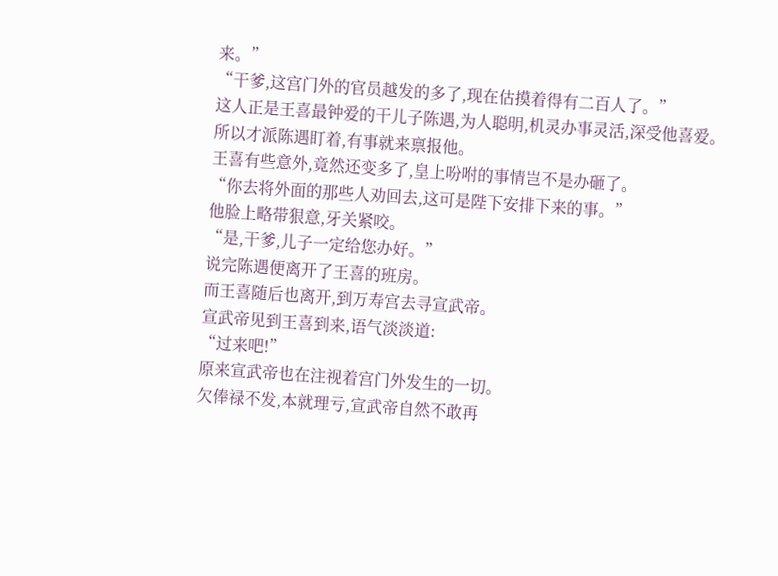来。”
“干爹,这宫门外的官员越发的多了,现在估摸着得有二百人了。”
这人正是王喜最钟爱的干儿子陈遇,为人聪明,机灵办事灵活,深受他喜爱。
所以才派陈遇盯着,有事就来禀报他。
王喜有些意外,竟然还变多了,皇上吩咐的事情岂不是办砸了。
“你去将外面的那些人劝回去,这可是陛下安排下来的事。”
他脸上略带狠意,牙关紧咬。
“是,干爹,儿子一定给您办好。”
说完陈遇便离开了王喜的班房。
而王喜随后也离开,到万寿宫去寻宣武帝。
宣武帝见到王喜到来,语气淡淡道:
“过来吧!”
原来宣武帝也在注视着宫门外发生的一切。
欠俸禄不发,本就理亏,宣武帝自然不敢再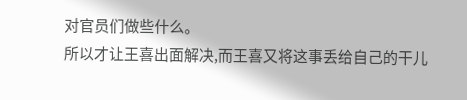对官员们做些什么。
所以才让王喜出面解决,而王喜又将这事丢给自己的干儿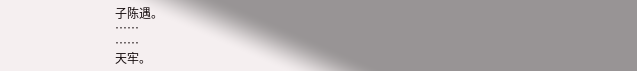子陈遇。
……
……
天牢。